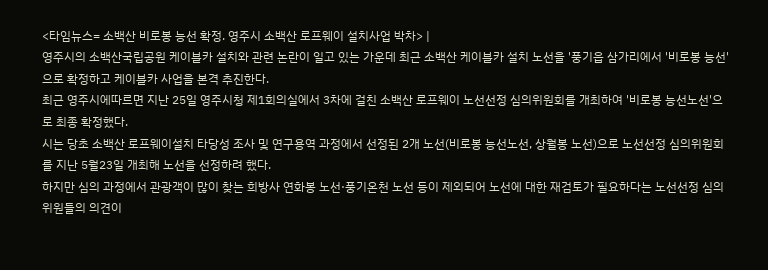<타임뉴스= 소백산 비로봉 능선 확정. 영주시 소백산 로프웨이 설치사업 박차> |
영주시의 소백산국립공원 케이블카 설치와 관련 논란이 일고 있는 가운데 최근 소백산 케이블카 설치 노선을 '풍기읍 삼가리에서 '비로봉 능선'으로 확정하고 케이블카 사업을 본격 추진한다.
최근 영주시에따르면 지난 25일 영주시청 제1회의실에서 3차에 걸친 소백산 로프웨이 노선선정 심의위원회를 개최하여 '비로봉 능선노선'으로 최종 확정했다.
시는 당초 소백산 로프웨이설치 타당성 조사 및 연구용역 과정에서 선정된 2개 노선(비로봉 능선노선, 상월봉 노선)으로 노선선정 심의위원회를 지난 5월23일 개최해 노선을 선정하려 했다.
하지만 심의 과정에서 관광객이 많이 찾는 희방사 연화봉 노선·풍기온천 노선 등이 제외되어 노선에 대한 재검토가 필요하다는 노선선정 심의위원들의 의견이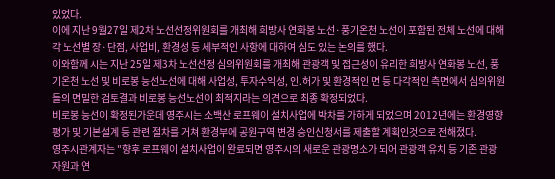있었다.
이에 지난 9월27일 제2차 노선선정위원회를 개최해 희방사 연화봉 노선·풍기온천 노선이 포함된 전체 노선에 대해 각 노선별 장·단점, 사업비, 환경성 등 세부적인 사항에 대하여 심도 있는 논의를 했다.
이와함께 시는 지난 25일 제3차 노선선정 심의위원회를 개최해 관광객 및 접근성이 유리한 희방사 연화봉 노선, 풍기온천 노선 및 비로봉 능선노선에 대해 사업성, 투자수익성, 인.허가 및 환경적인 면 등 다각적인 측면에서 심의위원들의 면밀한 검토결과 비로봉 능선노선이 최적지라는 의견으로 최종 확정되었다.
비로봉 능선이 확정된가운데 영주시는 소백산 로프웨이 설치사업에 박차를 가하게 되었으며 2012년에는 환경영향평가 및 기본설계 등 관련 절차를 거쳐 환경부에 공원구역 변경 승인신청서를 제출할 계획인것으로 전해졌다.
영주시관계자는 "향후 로프웨이 설치사업이 완료되면 영주시의 새로운 관광명소가 되어 관광객 유치 등 기존 관광자원과 연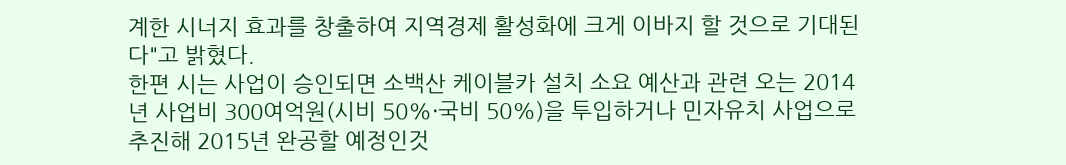계한 시너지 효과를 창출하여 지역경제 활성화에 크게 이바지 할 것으로 기대된다"고 밝혔다.
한편 시는 사업이 승인되면 소백산 케이블카 설치 소요 예산과 관련 오는 2014년 사업비 300여억원(시비 50%·국비 50%)을 투입하거나 민자유치 사업으로 추진해 2015년 완공할 예정인것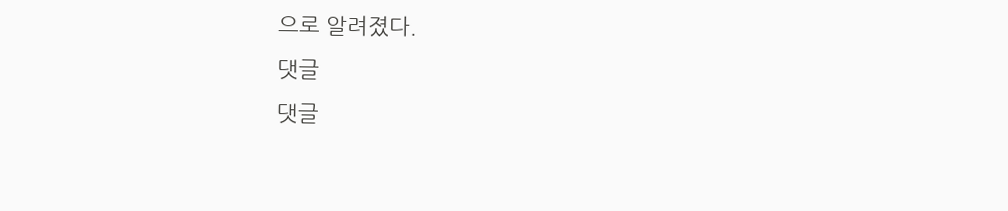으로 알려졌다.
댓글
댓글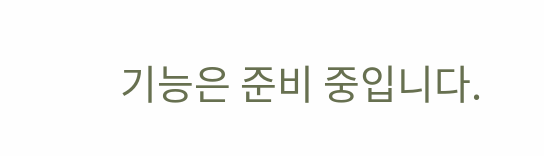기능은 준비 중입니다.